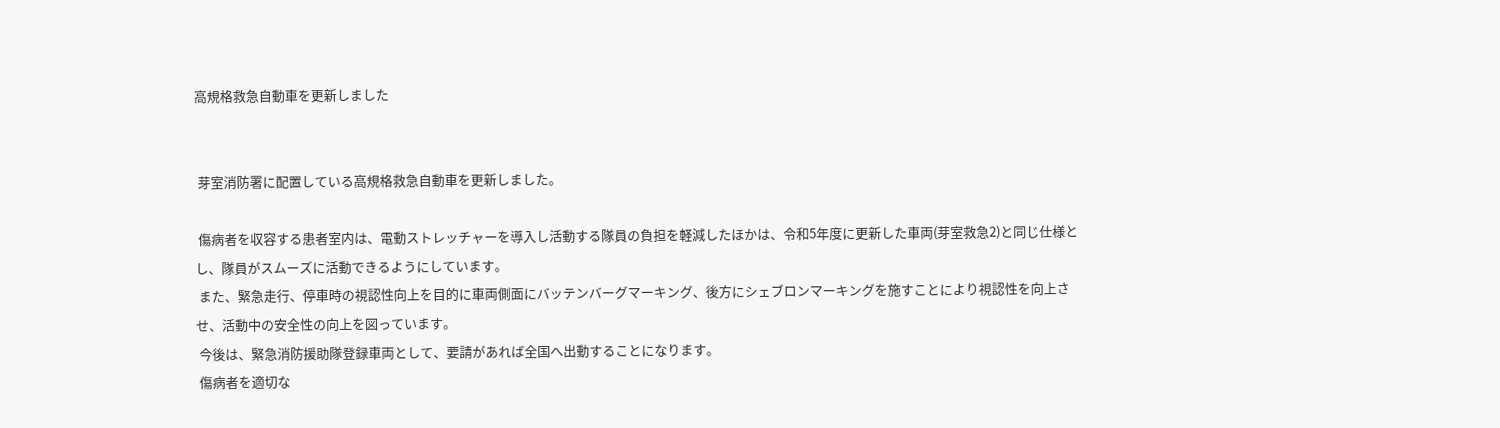高規格救急自動車を更新しました


 芽室消防署に配置している高規格救急自動車を更新しました。

 傷病者を収容する患者室内は、電動ストレッチャーを導入し活動する隊員の負担を軽減したほかは、令和5年度に更新した車両(芽室救急2)と同じ仕様とし、隊員がスムーズに活動できるようにしています。
 また、緊急走行、停車時の視認性向上を目的に車両側面にバッテンバーグマーキング、後方にシェブロンマーキングを施すことにより視認性を向上させ、活動中の安全性の向上を図っています。
 今後は、緊急消防援助隊登録車両として、要請があれば全国へ出動することになります。
 傷病者を適切な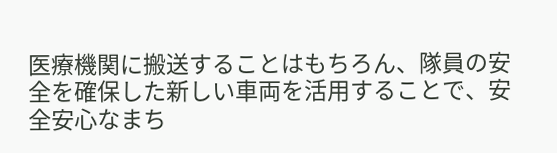医療機関に搬送することはもちろん、隊員の安全を確保した新しい車両を活用することで、安全安心なまち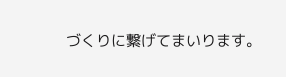づくりに繋げてまいります。